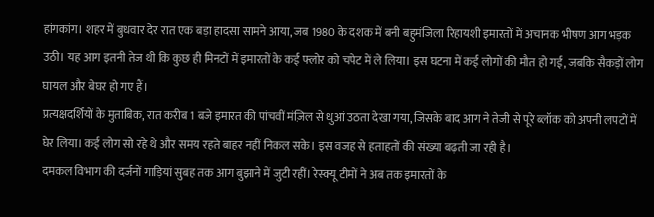हांगकांग। शहर में बुधवार देर रात एक बड़ा हादसा सामने आया, जब 1980 के दशक में बनी बहुमंजिला रिहायशी इमारतों में अचानक भीषण आग भड़क उठी। यह आग इतनी तेज थी कि कुछ ही मिनटों में इमारतों के कई फ्लोर को चपेट में ले लिया। इस घटना में कई लोगों की मौत हो गई, जबकि सैकड़ों लोग घायल और बेघर हो गए हैं।
प्रत्यक्षदर्शियों के मुताबिक, रात करीब 1 बजे इमारत की पांचवीं मंज़िल से धुआं उठता देखा गया, जिसके बाद आग ने तेजी से पूरे ब्लॉक को अपनी लपटों में घेर लिया। कई लोग सो रहे थे और समय रहते बाहर नहीं निकल सके। इस वजह से हताहतों की संख्या बढ़ती जा रही है।
दमकल विभाग की दर्जनों गाड़ियां सुबह तक आग बुझाने में जुटी रहीं। रेस्क्यू टीमों ने अब तक इमारतों के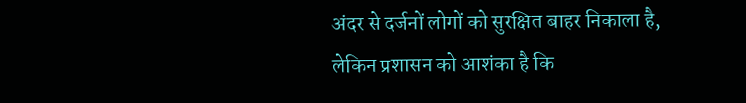अंदर से दर्जनों लोगों को सुरक्षित बाहर निकाला है, लेकिन प्रशासन को आशंका है कि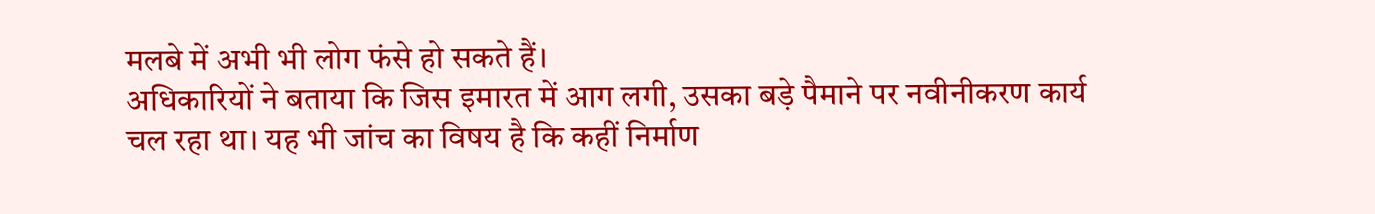मलबे में अभी भी लोग फंसे हो सकते हैं।
अधिकारियों ने बताया कि जिस इमारत में आग लगी, उसका बड़े पैमाने पर नवीनीकरण कार्य चल रहा था। यह भी जांच का विषय है कि कहीं निर्माण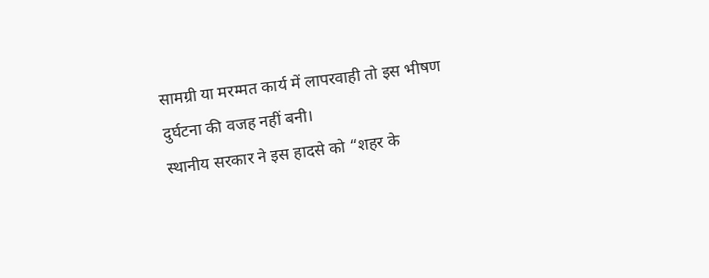सामग्री या मरम्मत कार्य में लापरवाही तो इस भीषण दुर्घटना की वजह नहीं बनी।
स्थानीय सरकार ने इस हादसे को “शहर के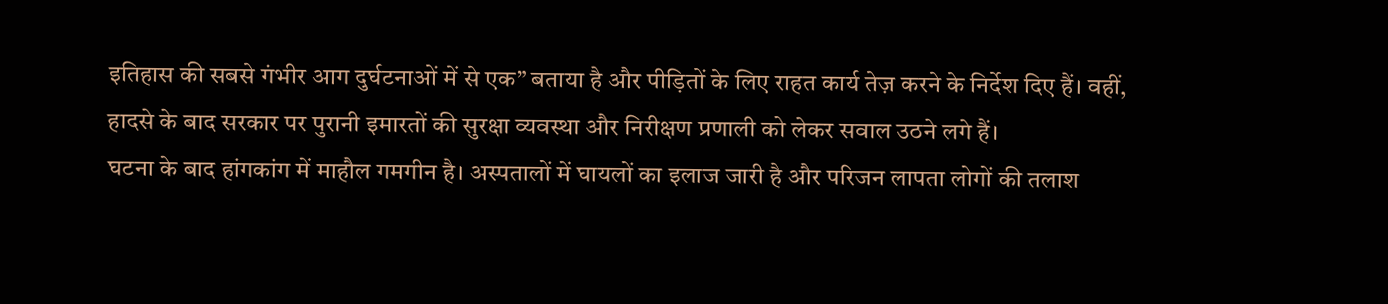इतिहास की सबसे गंभीर आग दुर्घटनाओं में से एक” बताया है और पीड़ितों के लिए राहत कार्य तेज़ करने के निर्देश दिए हैं। वहीं, हादसे के बाद सरकार पर पुरानी इमारतों की सुरक्षा व्यवस्था और निरीक्षण प्रणाली को लेकर सवाल उठने लगे हैं।
घटना के बाद हांगकांग में माहौल गमगीन है। अस्पतालों में घायलों का इलाज जारी है और परिजन लापता लोगों की तलाश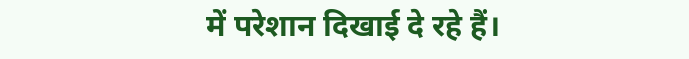में परेशान दिखाई दे रहे हैं।